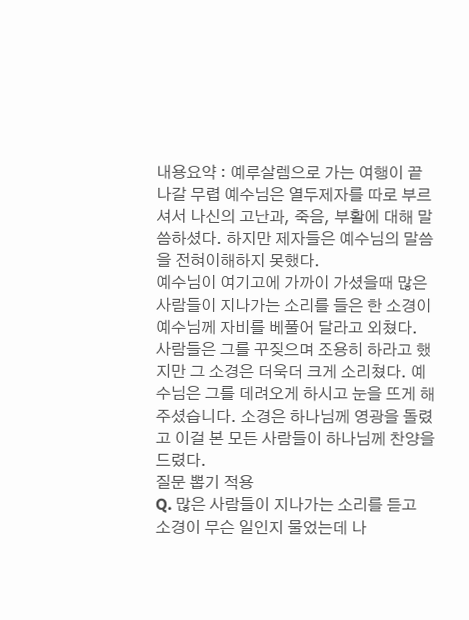내용요약 : 예루살렘으로 가는 여행이 끝나갈 무렵 예수님은 열두제자를 따로 부르셔서 나신의 고난과, 죽음, 부활에 대해 말씀하셨다. 하지만 제자들은 예수님의 말씀을 전혀이해하지 못했다.
예수님이 여기고에 가까이 가셨을때 많은 사람들이 지나가는 소리를 들은 한 소경이 예수님께 자비를 베풀어 달라고 외쳤다. 사람들은 그를 꾸짖으며 조용히 하라고 했지만 그 소경은 더욱더 크게 소리쳤다. 예수님은 그를 데려오게 하시고 눈을 뜨게 해주셨습니다. 소경은 하나님께 영광을 돌렸고 이걸 본 모든 사람들이 하나님께 찬양을 드렸다.
질문 뽑기 적용
Q. 많은 사람들이 지나가는 소리를 듣고 소경이 무슨 일인지 물었는데 나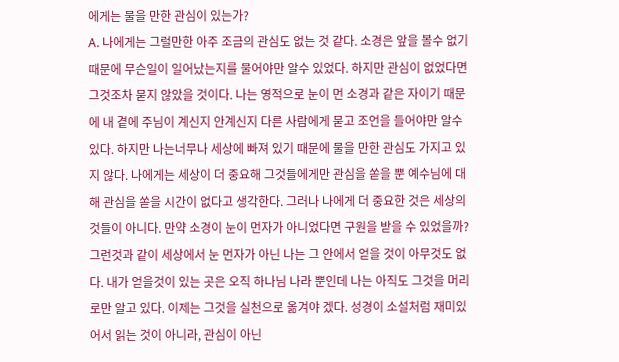에게는 물을 만한 관심이 있는가?
A. 나에게는 그럴만한 아주 조금의 관심도 없는 것 같다. 소경은 앞을 볼수 없기 때문에 무슨일이 일어났는지를 물어야만 알수 있었다. 하지만 관심이 없었다면 그것조차 묻지 않았을 것이다. 나는 영적으로 눈이 먼 소경과 같은 자이기 때문에 내 곁에 주님이 계신지 안계신지 다른 사람에게 묻고 조언을 들어야만 알수 있다. 하지만 나는너무나 세상에 빠져 있기 때문에 물을 만한 관심도 가지고 있지 않다. 나에게는 세상이 더 중요해 그것들에게만 관심을 쏟을 뿐 예수님에 대해 관심을 쏟을 시간이 없다고 생각한다. 그러나 나에게 더 중요한 것은 세상의 것들이 아니다. 만약 소경이 눈이 먼자가 아니었다면 구원을 받을 수 있었을까? 그런것과 같이 세상에서 눈 먼자가 아닌 나는 그 안에서 얻을 것이 아무것도 없다. 내가 얻을것이 있는 곳은 오직 하나님 나라 뿐인데 나는 아직도 그것을 머리로만 알고 있다. 이제는 그것을 실천으로 옮겨야 겠다. 성경이 소설처럼 재미있어서 읽는 것이 아니라, 관심이 아닌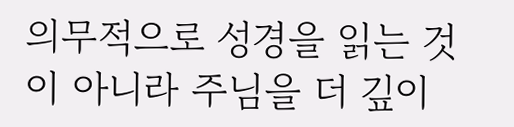의무적으로 성경을 읽는 것이 아니라 주님을 더 깊이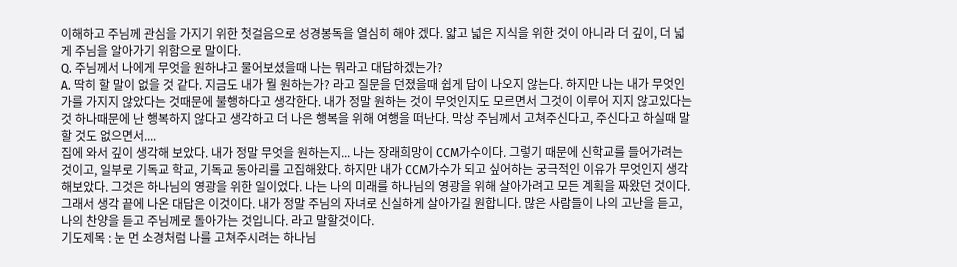이해하고 주님께 관심을 가지기 위한 첫걸음으로 성경봉독을 열심히 해야 겠다. 얇고 넓은 지식을 위한 것이 아니라 더 깊이, 더 넓게 주님을 알아가기 위함으로 말이다.
Q. 주님께서 나에게 무엇을 원하냐고 물어보셨을때 나는 뭐라고 대답하겠는가?
A. 딱히 할 말이 없을 것 같다. 지금도 내가 뭘 원하는가? 라고 질문을 던졌을때 쉽게 답이 나오지 않는다. 하지만 나는 내가 무엇인가를 가지지 않았다는 것때문에 불행하다고 생각한다. 내가 정말 원하는 것이 무엇인지도 모르면서 그것이 이루어 지지 않고있다는 것 하나때문에 난 행복하지 않다고 생각하고 더 나은 행복을 위해 여행을 떠난다. 막상 주님께서 고쳐주신다고, 주신다고 하실때 말할 것도 없으면서....
집에 와서 깊이 생각해 보았다. 내가 정말 무엇을 원하는지... 나는 장래희망이 CCM가수이다. 그렇기 때문에 신학교를 들어가려는 것이고, 일부로 기독교 학교, 기독교 동아리를 고집해왔다. 하지만 내가 CCM가수가 되고 싶어하는 궁극적인 이유가 무엇인지 생각해보았다. 그것은 하나님의 영광을 위한 일이었다. 나는 나의 미래를 하나님의 영광을 위해 살아가려고 모든 계획을 짜왔던 것이다. 그래서 생각 끝에 나온 대답은 이것이다. 내가 정말 주님의 자녀로 신실하게 살아가길 원합니다. 많은 사람들이 나의 고난을 듣고, 나의 찬양을 듣고 주님께로 돌아가는 것입니다. 라고 말할것이다.
기도제목 : 눈 먼 소경처럼 나를 고쳐주시려는 하나님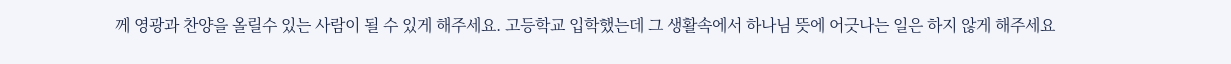께 영광과 찬양을 올릴수 있는 사람이 될 수 있게 해주세요. 고등학교 입학했는데 그 생활속에서 하나님 뜻에 어긋나는 일은 하지 않게 해주세요